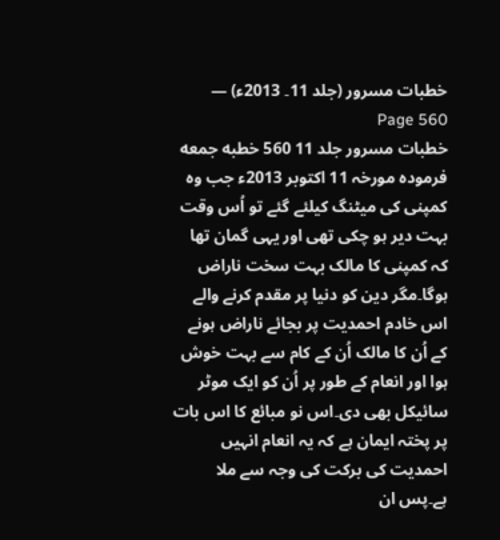خطبات مسرور (جلد 11۔ 2013ء) — Page 560
خطبات مسرور جلد 11 560 خطبه جمعه فرمودہ مورخہ 11 اکتوبر 2013ء جب وہ کمپنی کی میٹنگ کیلئے گئے تو اُس وقت بہت دیر ہو چکی تھی اور یہی گمان تھا کہ کمپنی کا مالک بہت سخت ناراض ہوگا۔مگر دین کو دنیا پر مقدم کرنے والے اس خادم احمدیت پر بجائے ناراض ہونے کے اُن کا مالک اُن کے کام سے بہت خوش ہوا اور انعام کے طور پر اُن کو ایک موٹر سائیکل بھی دی۔اس نو مبائع کا اس بات پر پختہ ایمان ہے کہ یہ انعام انہیں احمدیت کی برکت کی وجہ سے ملا ہے۔پس ان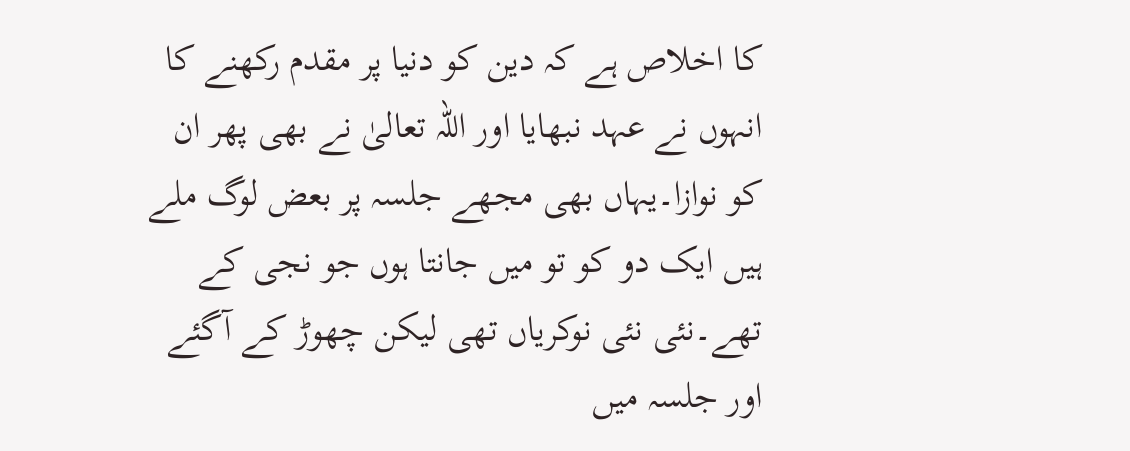کا اخلاص ہے کہ دین کو دنیا پر مقدم رکھنے کا انہوں نے عہد نبھایا اور اللہ تعالیٰ نے بھی پھر ان کو نوازا۔یہاں بھی مجھے جلسہ پر بعض لوگ ملے ہیں ایک دو کو تو میں جانتا ہوں جو نجی کے تھے۔نئی نئی نوکریاں تھی لیکن چھوڑ کے آگئے اور جلسہ میں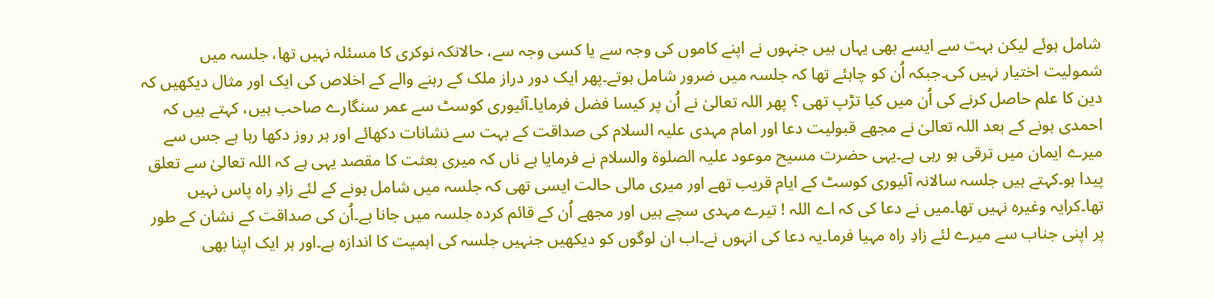شامل ہوئے لیکن بہت سے ایسے بھی یہاں ہیں جنہوں نے اپنے کاموں کی وجہ سے یا کسی وجہ سے، حالانکہ نوکری کا مسئلہ نہیں تھا، جلسہ میں شمولیت اختیار نہیں کی۔جبکہ اُن کو چاہئے تھا کہ جلسہ میں ضرور شامل ہوتے۔پھر ایک دور دراز ملک کے رہنے والے کے اخلاص کی ایک اور مثال دیکھیں کہ دین کا علم حاصل کرنے کی اُن میں کیا تڑپ تھی ؟ پھر اللہ تعالیٰ نے اُن پر کیسا فضل فرمایا۔آئیوری کوسٹ سے عمر سنگارے صاحب ہیں، کہتے ہیں کہ احمدی ہونے کے بعد اللہ تعالیٰ نے مجھے قبولیت دعا اور امام مہدی علیہ السلام کی صداقت کے بہت سے نشانات دکھائے اور ہر روز دکھا رہا ہے جس سے میرے ایمان میں ترقی ہو رہی ہے۔یہی حضرت مسیح موعود علیہ الصلوۃ والسلام نے فرمایا ہے ناں کہ میری بعثت کا مقصد یہی ہے کہ اللہ تعالیٰ سے تعلق پیدا ہو۔کہتے ہیں جلسہ سالانہ آئیوری کوسٹ کے ایام قریب تھے اور میری مالی حالت ایسی تھی کہ جلسہ میں شامل ہونے کے لئے زادِ راہ پاس نہیں تھا۔کرایہ وغیرہ نہیں تھا۔میں نے دعا کی کہ اے اللہ ! تیرے مہدی سچے ہیں اور مجھے اُن کے قائم کردہ جلسہ میں جانا ہے۔اُن کی صداقت کے نشان کے طور پر اپنی جناب سے میرے لئے زادِ راہ مہیا فرما۔یہ دعا کی انہوں نے۔اب ان لوگوں کو دیکھیں جنہیں جلسہ کی اہمیت کا اندازہ ہے۔اور ہر ایک اپنا بھی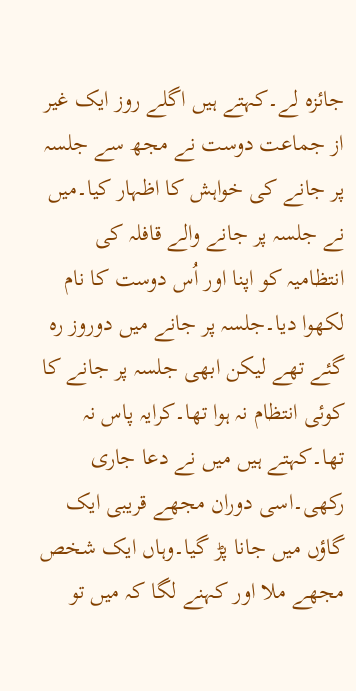جائزہ لے۔کہتے ہیں اگلے روز ایک غیر از جماعت دوست نے مجھ سے جلسہ پر جانے کی خواہش کا اظہار کیا۔میں نے جلسہ پر جانے والے قافلہ کی انتظامیہ کو اپنا اور اُس دوست کا نام لکھوا دیا۔جلسہ پر جانے میں دوروز رہ گئے تھے لیکن ابھی جلسہ پر جانے کا کوئی انتظام نہ ہوا تھا۔کرایہ پاس نہ تھا۔کہتے ہیں میں نے دعا جاری رکھی۔اسی دوران مجھے قریبی ایک گاؤں میں جانا پڑ گیا۔وہاں ایک شخص مجھے ملا اور کہنے لگا کہ میں تو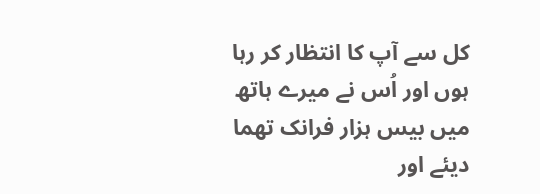کل سے آپ کا انتظار کر رہا ہوں اور اُس نے میرے ہاتھ میں بیس ہزار فرانک تھما دیئے اور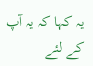یہ کہا کہ یہ آپ کے لئے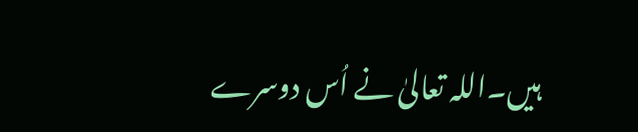ہیں۔اللہ تعالیٰ نے اُس دوسرے